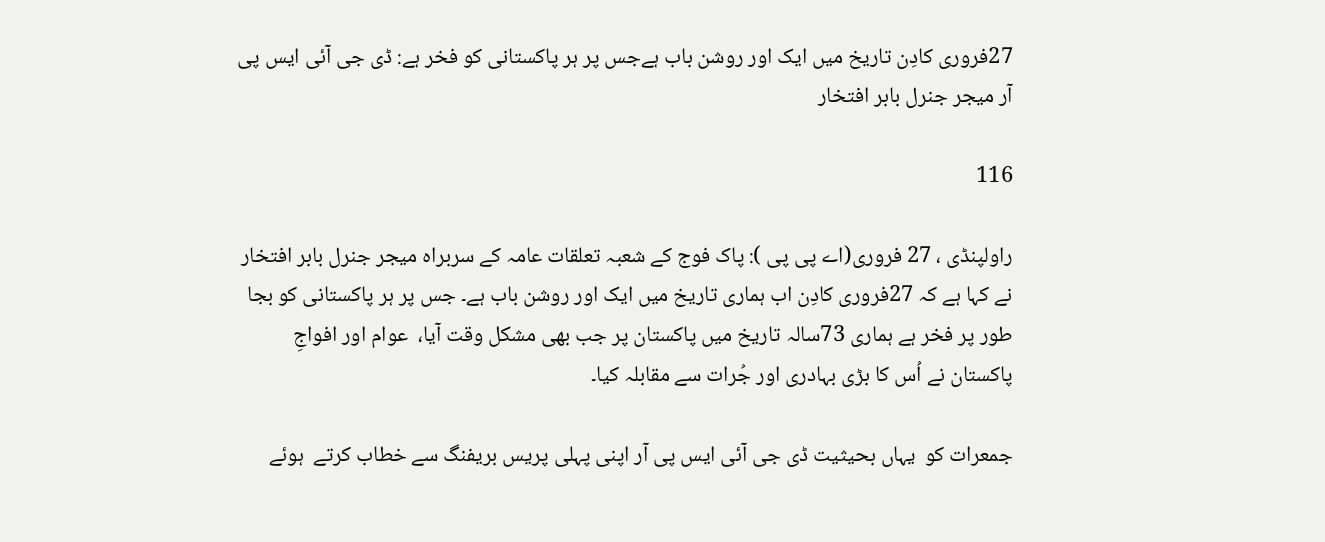27فروری کادِن تاریخ میں ایک اور روشن باب ہےجس پر ہر پاکستانی کو فخر ہے: ڈی جی آئی ایس پی آر میجر جنرل بابر افتخار

116

راولپنڈی ، 27 فروری(اے پی پی ): پاک فوج کے شعبہ تعلقات عامہ کے سربراہ میجر جنرل بابر افتخار نے کہا ہے کہ 27فروری کادِن اب ہماری تاریخ میں ایک اور روشن باب ہے۔ جس پر ہر پاکستانی کو بجا طور پر فخر ہے ہماری 73سالہ تاریخ میں پاکستان پر جب بھی مشکل وقت آیا،  عوام اور افواجِ پاکستان نے اُس کا بڑی بہادری اور جُرات سے مقابلہ کیا۔

جمعرات کو  یہاں بحیثیت ڈی جی آئی ایس پی آر اپنی پہلی پریس بریفنگ سے خطاب کرتے  ہوئے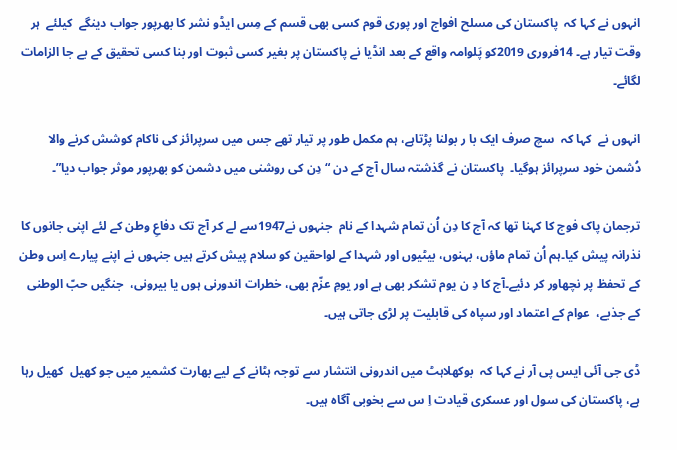انہوں نے کہا کہ  پاکستان کی مسلح افواج اور پوری قوم کسی بھی قسم کے مِس ایڈو نشر کا بھرپور جواب دینگے  کیلئے  ہر وقت تیار ہے۔ 14فروری 2019کو پَلوامہ واقع کے بعد انڈیا نے پاکستان پر بغیر کسی ثبوت اور بنا کسی تحقیق کے بے جا الزامات لگائے۔

انہوں نے  کہا کہ  سچ صرف ایک با ر بولنا پڑتاہے، ہم مکمل طور پر تیار تھے جس میں سرپرائز کی ناکام کوشش کرنے والا دُشمن خود سرپرائز ہوگیا۔  پاکستان نے گذشتہ سال آج کے دن “دِن کی روشنی میں دشمن کو بھرپور موثر جواب دیا”۔

ترجمان پاک فوج کا کہنا تھا کہ آج کا دِن اُن تمام شہدا کے نام  جنہوں نے1947سے لے کر آج تک دفاعِ وطن کے لئے اپنی جانوں کا نذرانہ پیش کیا۔ہم اُن تمام ماؤں، بہنوں، بیٹیوں اور شہدا کے لواحقین کو سلام پیش کرتے ہیں جنہوں نے اپنے پیارے اِس وطن کے تحفظ پر نچھاور کر دئیے۔آج کا دِ ن یوم تشکر بھی ہے اور یومِ عزّم بھی، خطرات اندورنی ہوں یا بیرونی،  جنگیں حبّ الوطنی کے جذبے،  عوام کے اعتماد اور سپاہ کی قابلیت پر لڑی جاتی ہیں۔

ڈی جی آئی ایس پی آر نے کہا کہ  بوکھلاہٹ میں اندرونی انتشار سے توجہ ہٹانے کے لیے بھارت کشمیر میں جو کھیل  کھیل رہا ہے، پاکستان کی سول اور عسکری قیادت اِ س سے بخوبی آگاہ ہیں۔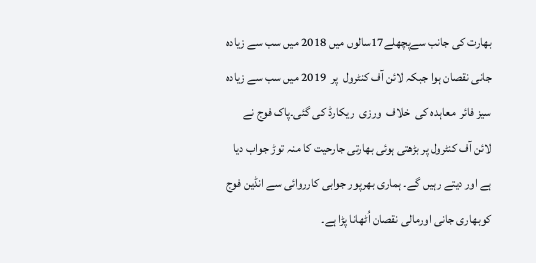بھارت کی جانب سےپچھلے17سالوں میں 2018 میں سب سے زیادہ  جانی نقصان ہوا جبکہ لائن آف کنٹرول  پر  2019 میں سب سے زیادہ   سیز فائر  معاہدہ کی  خلاف  ورزی  ریکارڈ کی گئی۔پاک فوج نے  لائن آف کنٹرول پر بڑھتی ہوئی بھارتی جارحیت کا منہ توڑ جواب دیا ہے اور دیتے رہیں گے۔ ہماری بھرپور جوابی کارروائی سے انڈین فوج کوبھاری جانی اورمالی نقصان اُٹھانا پڑا ہے۔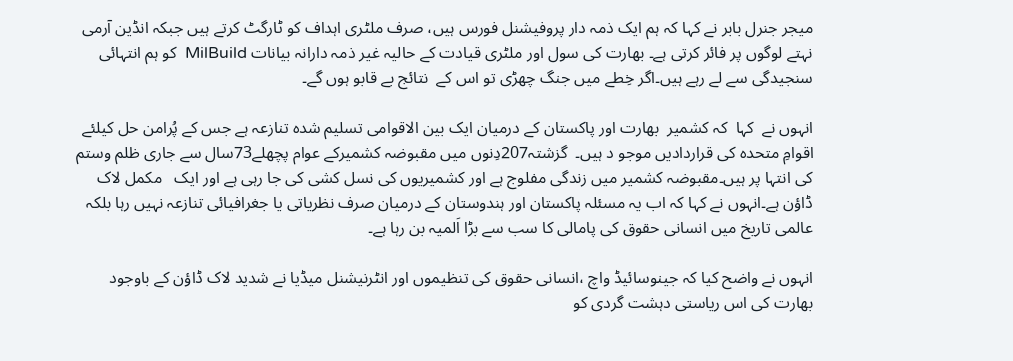میجر جنرل بابر نے کہا کہ ہم ایک ذمہ دار پروفیشنل فورس ہیں، صرف ملٹری اہداف کو ٹارگٹ کرتے ہیں جبکہ انڈین آرمی نہتے لوگوں پر فائر کرتی ہے۔ بھارت کی سول اور ملٹری قیادت کے حالیہ غیر ذمہ دارانہ بیانات MilBuild  کو ہم انتہائی سنجیدگی سے لے رہے ہیں۔اگر خِطے میں جنگ چھڑی تو اس کے  نتائج بے قابو ہوں گے۔

انہوں نے  کہا  کہ کشمیر  بھارت اور پاکستان کے درمیان ایک بین الاقوامی تسلیم شدہ تنازعہ ہے جس کے پُرامن حل کیلئے اقوامِ متحدہ کی قراردادیں موجو د ہیں۔  گزشتہ207دِنوں میں مقبوضہ کشمیرکے عوام پچھلے73سال سے جاری ظلم وستم کی انتہا پر ہیں۔مقبوضہ کشمیر میں زندگی مفلوج ہے اور کشمیریوں کی نسل کشی کی جا رہی ہے اور ایک   مکمل لاک ڈاؤن ہے۔انہوں نے کہا کہ اب یہ مسئلہ پاکستان اور ہندوستان کے درمیان صرف نظریاتی یا جغرافیائی تنازعہ نہیں رہا بلکہ  عالمی تاریخ میں انسانی حقوق کی پامالی کا سب سے بڑا اَلمیہ بن رہا ہے۔

انہوں نے واضح کیا کہ جینوسائیڈ واچ ،انسانی حقوق کی تنظیموں اور انٹرنیشنل میڈیا نے شدید لاک ڈاؤن کے باوجود بھارت کی اس ریاستی دہشت گردی کو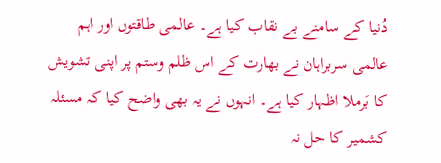دُنیا کے سامنے بے نقاب کیا ہے۔ عالمی طاقتوں اور اہم عالمی سربراہان نے بھارت کے اس ظلم وستم پر اپنی تشویش کا بَرملا اظہار کیا ہے۔ انہوں نے یہ بھی واضح کیا کہ مسئلہ کشمیر کا حل نہ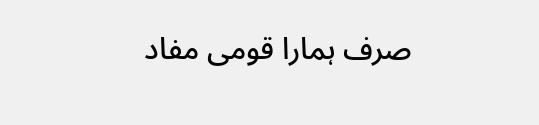صرف ہمارا قومی مفاد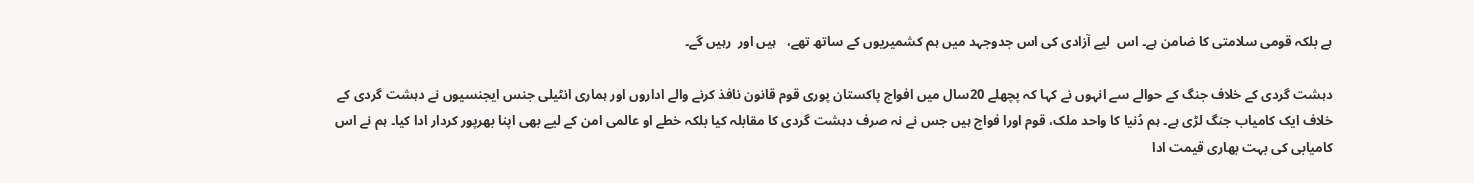ہے بلکہ قومی سلامتی کا ضامن ہے۔ اس  لیے آزادی کی اس جدوجہد میں ہم کشمیریوں کے ساتھ تھے،   ہیں اور  رہیں گے۔

دہشت گردی کے خلاف جنگ کے حوالے سے انہوں نے کہا کہ پچھلے 20سال میں افواج پاکستان پوری قوم قانون نافذ کرنے والے اداروں اور ہماری انٹیلی جنس ایجنسیوں نے دہشت گردی کے خلاف ایک کامیاب جنگ لڑی ہے۔ ہم دُنیا کا واحد ملک، قوم اورا فواج ہیں جس نے نہ صرف دہشت گردی کا مقابلہ کیا بلکہ خطے او عالمی امن کے لیے بھی اپنا بھرپور کردار ادا کیا۔ ہم نے اس کامیابی کی بہت بھاری قیمت ادا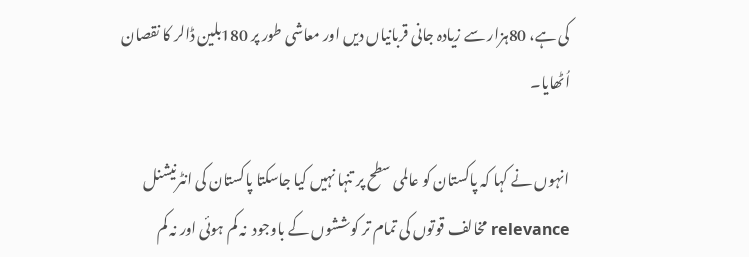کی ہے، 80ہزار سے زیادہ جانی قربانیاں دیں اور معاشی طور پر 180بلین ڈالر کا نقصان اُٹھایا۔

انہوں نے کہا کہ پاکستان کو عالمی سطح پر تنہا نہیں کیا جاسکتا پاکستان کی انٹرنیشنل relevance مخالف قوتوں کی تمام تر کوششوں کے باوجود  نہ کم ہوئی اور نہ کم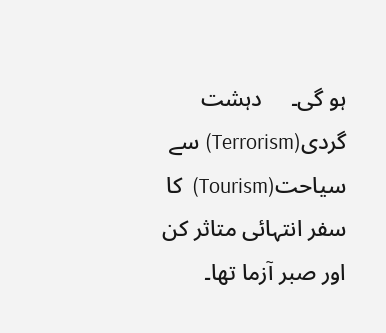ہو گی۔     دہشت گردی(Terrorism) سے   سیاحت(Tourism)  کا سفر انتہائی متاثر کن اور صبر آزما تھا۔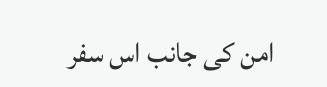امن کی جانب اس سفر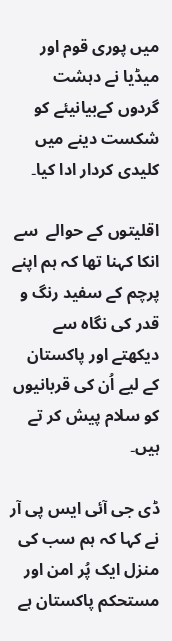میں پوری قوم اور میڈیا نے دہشت گردوں کےبیانیئے کو شکست دینے میں کلیدی کردار ادا کیا۔

اقلیتوں کے حوالے  سے  انکا کہنا تھا کہ ہم اپنے پرچم کے سفید رنگ و قدر کی نگاہ سے دیکھتے اور پاکستان کے لیے اُن کی قربانیوں کو سلام پیش کر تے ہیں۔

ڈی جی آئی ایس پی آر نے کہا کہ ہم سب کی منزل ایک پُر امن اور مستحکم پاکستان ہے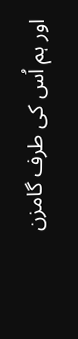اور ہم اُس کی طرف گامزن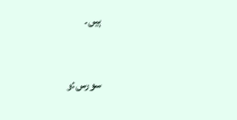ہیں۔

سورس:و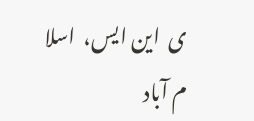ی  این ایس،  اسلا  م آباد